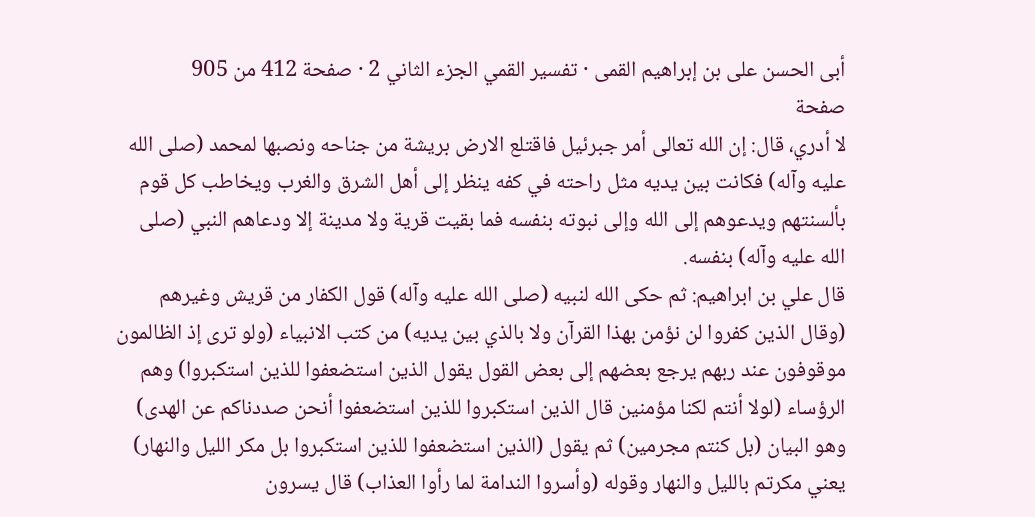أبى الحسن على بن إبراهيم القمى · تفسير القمي الجزء الثاني 2 · صفحة 412 من 905
صفحة
لا أدري، قال: إن الله تعالى أمر جبرئيل فاقتلع الارض بريشة من جناحه ونصبها لمحمد (صلى الله عليه وآله) فكانت بين يديه مثل راحته في كفه ينظر إلى أهل الشرق والغرب ويخاطب كل قوم بألسنتهم ويدعوهم إلى الله وإلى نبوته بنفسه فما بقيت قرية ولا مدينة إلا ودعاهم النبي (صلى الله عليه وآله) بنفسه.
قال علي بن ابراهيم: ثم حكى الله لنبيه (صلى الله عليه وآله) قول الكفار من قريش وغيرهم (وقال الذين كفروا لن نؤمن بهذا القرآن ولا بالذي بين يديه) من كتب الانبياء (ولو ترى إذ الظالمون موقوفون عند ربهم يرجع بعضهم إلى بعض القول يقول الذين استضعفوا للذين استكبروا) وهم الرؤساء (لولا أنتم لكنا مؤمنين قال الذين استكبروا للذين استضعفوا أنحن صددناكم عن الهدى) وهو البيان (بل كنتم مجرمين) ثم يقول (الذين استضعفوا للذين استكبروا بل مكر الليل والنهار) يعني مكرتم بالليل والنهار وقوله (وأسروا الندامة لما رأوا العذاب) قال يسرون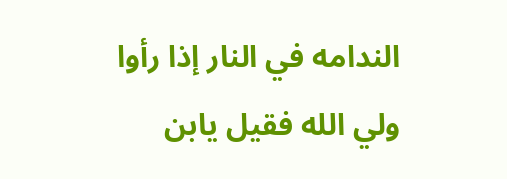الندامه في النار إذا رأوا ولي الله فقيل يابن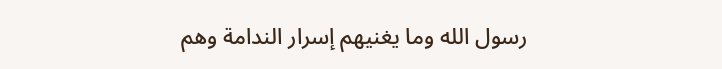رسول الله وما يغنيهم إسرار الندامة وهم